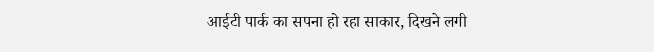आईटी पार्क का सपना हो रहा साकार, दिखने लगी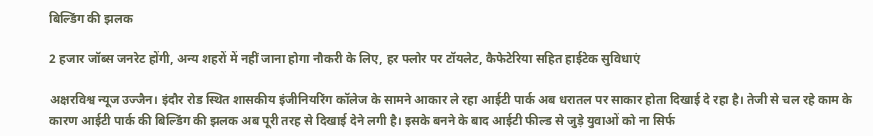बिल्डिंग की झलक

2 हजार जॉब्स जनरेट होंगी, अन्य शहरों में नहीं जाना होगा नौकरी के लिए, हर फ्लोर पर टॉयलेट, कैफेटेरिया सहित हाईटेक सुविधाएं

अक्षरविश्व न्यूज उज्जैन। इंदौर रोड स्थित शासकीय इंजीनियरिंग कॉलेज के सामने आकार ले रहा आईटी पार्क अब धरातल पर साकार होता दिखाई दे रहा है। तेजी से चल रहे काम के कारण आईटी पार्क की बिल्डिंग की झलक अब पूरी तरह से दिखाई देने लगी है। इसके बनने के बाद आईटी फील्ड से जुड़े युवाओं को ना सिर्फ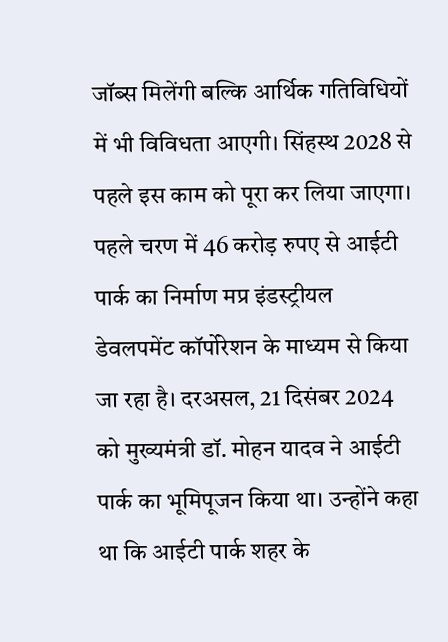जॉब्स मिलेंगी बल्कि आर्थिक गतिविधियों में भी विविधता आएगी। सिंहस्थ 2028 से पहले इस काम को पूरा कर लिया जाएगा।
पहले चरण में 46 करोड़ रुपए से आईटी पार्क का निर्माण मप्र इंडस्ट्रीयल डेवलपमेंट कॉर्पोरेशन के माध्यम से किया जा रहा है। दरअसल, 21 दिसंबर 2024 को मुख्यमंत्री डॉ. मोहन यादव ने आईटी पार्क का भूमिपूजन किया था। उन्होंने कहा था कि आईटी पार्क शहर के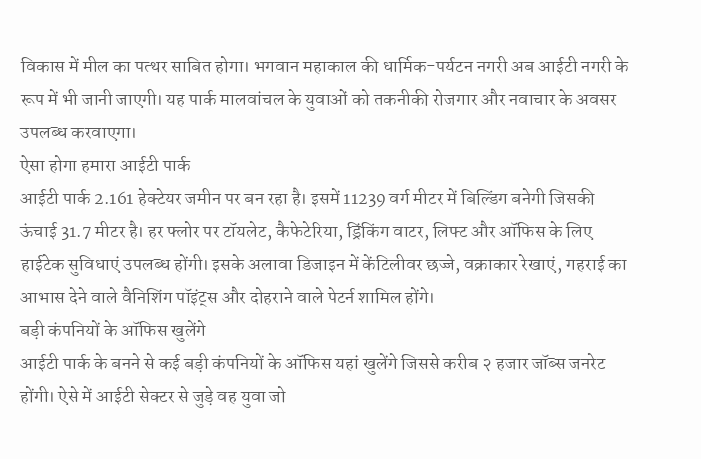विकास में मील का पत्थर साबित होगा। भगवान महाकाल की धार्मिक-पर्यटन नगरी अब आईटी नगरी के रूप में भी जानी जाएगी। यह पार्क मालवांचल के युवाओं को तकनीकी रोजगार और नवाचार के अवसर उपलब्ध करवाएगा।
ऐसा होगा हमारा आईटी पार्क
आईटी पार्क 2.161 हेक्टेयर जमीन पर बन रहा है। इसमें 11239 वर्ग मीटर में बिल्डिंग बनेगी जिसकी ऊंचाई 31.7 मीटर है। हर फ्लोर पर टॉयलेट, कैफेटेरिया, ड्रिंकिंग वाटर, लिफ्ट और ऑफिस के लिए हाईटेक सुविधाएं उपलब्ध होंगी। इसके अलावा डिजाइन में केंटिलीवर छज्जे, वक्राकार रेखाएं, गहराई का आभास देने वाले वैनिशिंग पॉइंट्स और दोहराने वाले पेटर्न शामिल होंगे।
बड़ी कंपनियों के ऑफिस खुलेंगे
आईटी पार्क के बनने से कई बड़ी कंपनियों के ऑफिस यहां खुलेंगे जिससे करीब २ हजार जॉब्स जनरेट होंगी। ऐसे में आईटी सेक्टर से जुड़े वह युवा जो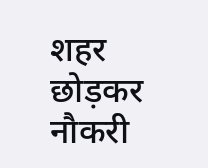शहर छोड़कर नौकरी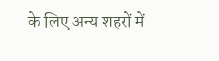के लिए अन्य शहरों में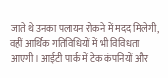जाते थे उनका पलायन रोकने में मदद मिलेगी, वहीं आर्थिक गतिविधियों में भी विविधता आएगी। आईटी पार्क में टेक कंपनियों और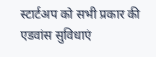स्टार्टअप को सभी प्रकार की एडवांस सुविधाएं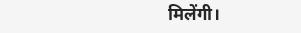मिलेंगी।